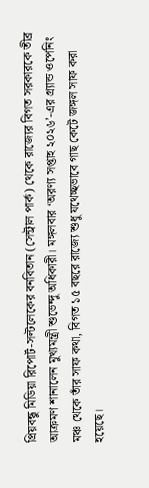প্রিয়বন্ধু মিডিয়া রিপোর্ট-সল্টলেকের বনবিতান (সেন্ট্রাল পার্ক) থেকে রাজ্যের বিগত সরকারকে তীব্র আক্রমণ শানালেন মুখ্যমন্ত্রী শুভেন্দু অধিকারী। মঙ্গলবার ‘অরণ্য সপ্তাহ ২০২৬’-এর গ্র্যান্ড ওপেনিং মঞ্চ থেকে তাঁর সাফ কথা, বিগত ১৫ বছরে রাজ্যে শুধু যথেচ্ছভাবে গাছ কেটে জঙ্গল সাফ করা হয়েছে।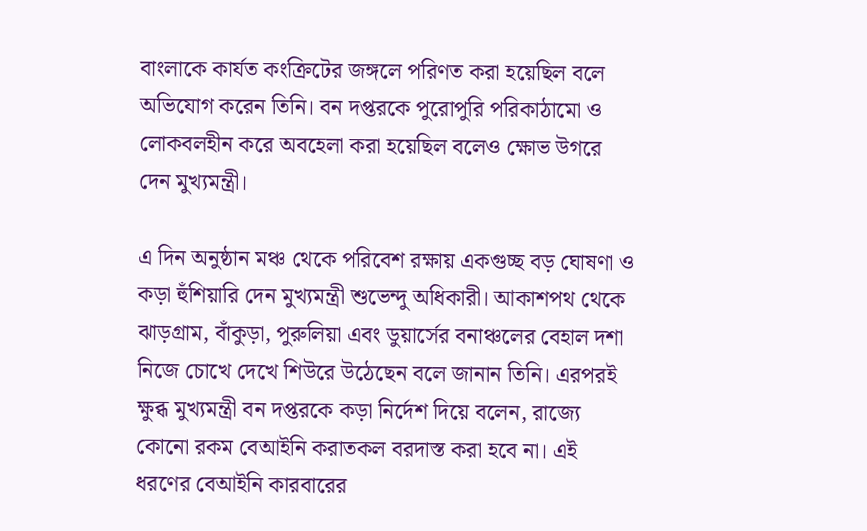বাংলাকে কার্যত কংক্রিটের জঙ্গলে পরিণত করা হয়েছিল বলে অভিযোগ করেন তিনি। বন দপ্তরকে পুরোপুরি পরিকাঠামো ও লোকবলহীন করে অবহেলা করা হয়েছিল বলেও ক্ষোভ উগরে দেন মুখ্যমন্ত্রী।

এ দিন অনুষ্ঠান মঞ্চ থেকে পরিবেশ রক্ষায় একগুচ্ছ বড় ঘোষণা ও কড়া হুঁশিয়ারি দেন মুখ্যমন্ত্রী শুভেন্দু অধিকারী। আকাশপথ থেকে ঝাড়গ্রাম, বাঁকুড়া, পুরুলিয়া এবং ডুয়ার্সের বনাঞ্চলের বেহাল দশা নিজে চোখে দেখে শিউরে উঠেছেন বলে জানান তিনি। এরপরই ক্ষুব্ধ মুখ্যমন্ত্রী বন দপ্তরকে কড়া নির্দেশ দিয়ে বলেন, রাজ্যে কোনো রকম বেআইনি করাতকল বরদাস্ত করা হবে না। এই ধরণের বেআইনি কারবারের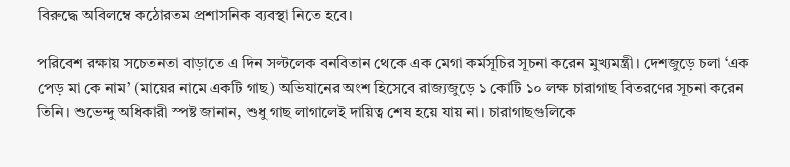বিরুদ্ধে অবিলম্বে কঠোরতম প্রশাসনিক ব্যবস্থা নিতে হবে।

পরিবেশ রক্ষায় সচেতনতা বাড়াতে এ দিন সল্টলেক বনবিতান থেকে এক মেগা কর্মসূচির সূচনা করেন মুখ্যমন্ত্রী। দেশজুড়ে চলা ‘এক পেড় মা কে নাম’ (মায়ের নামে একটি গাছ) অভিযানের অংশ হিসেবে রাজ্যজুড়ে ১ কোটি ১০ লক্ষ চারাগাছ বিতরণের সূচনা করেন তিনি। শুভেন্দু অধিকারী স্পষ্ট জানান, শুধু গাছ লাগালেই দায়িত্ব শেষ হয়ে যায় না। চারাগাছগুলিকে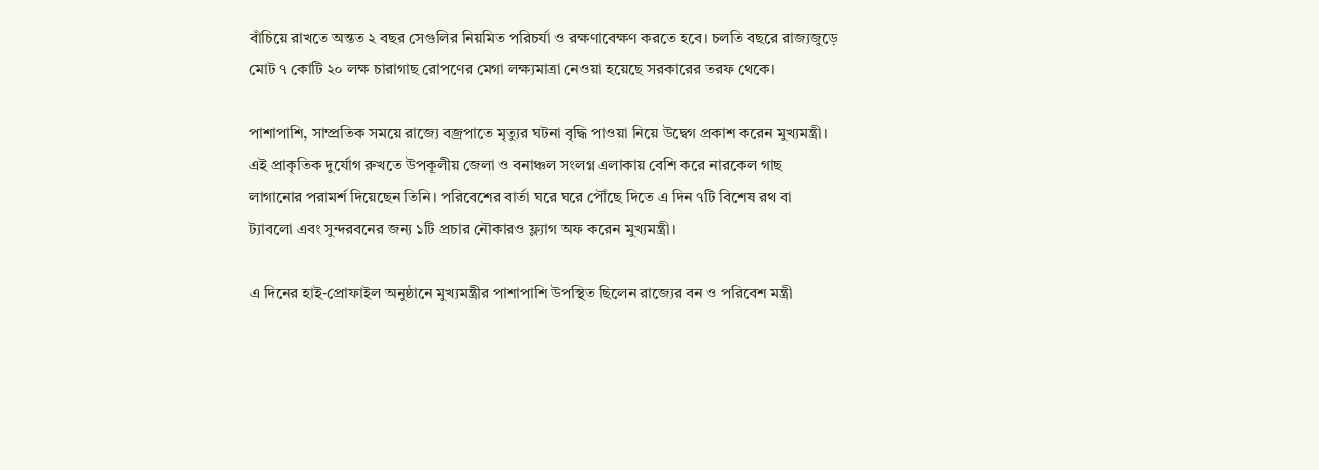বাঁচিয়ে রাখতে অন্তত ২ বছর সেগুলির নিয়মিত পরিচর্যা ও রক্ষণাবেক্ষণ করতে হবে। চলতি বছরে রাজ্যজুড়ে মোট ৭ কোটি ২০ লক্ষ চারাগাছ রোপণের মেগা লক্ষ্যমাত্রা নেওয়া হয়েছে সরকারের তরফ থেকে।

পাশাপাশি, সাম্প্রতিক সময়ে রাজ্যে বজ্রপাতে মৃত্যুর ঘটনা বৃদ্ধি পাওয়া নিয়ে উদ্বেগ প্রকাশ করেন মুখ্যমন্ত্রী। এই প্রাকৃতিক দুর্যোগ রুখতে উপকূলীয় জেলা ও বনাঞ্চল সংলগ্ন এলাকায় বেশি করে নারকেল গাছ লাগানোর পরামর্শ দিয়েছেন তিনি। পরিবেশের বার্তা ঘরে ঘরে পৌঁছে দিতে এ দিন ৭টি বিশেষ রথ বা ট্যাবলো এবং সুন্দরবনের জন্য ১টি প্রচার নৌকারও ফ্ল্যাগ অফ করেন মুখ্যমন্ত্রী।

এ দিনের হাই-প্রোফাইল অনুষ্ঠানে মুখ্যমন্ত্রীর পাশাপাশি উপস্থিত ছিলেন রাজ্যের বন ও পরিবেশ মন্ত্রী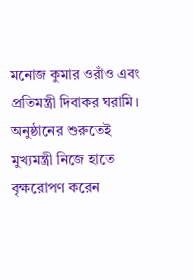মনোজ কুমার ওরাঁও এবং প্রতিমন্ত্রী দিবাকর ঘরামি। অনুষ্ঠানের শুরুতেই মুখ্যমন্ত্রী নিজে হাতে বৃক্ষরোপণ করেন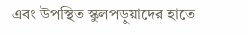এবং উপস্থিত স্কুলপড়ুয়াদের হাতে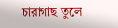চারাগাছ তুলে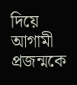দিয়ে আগামী প্রজন্মকে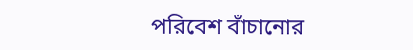পরিবেশ বাঁচানোর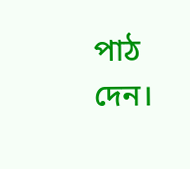পাঠ দেন।